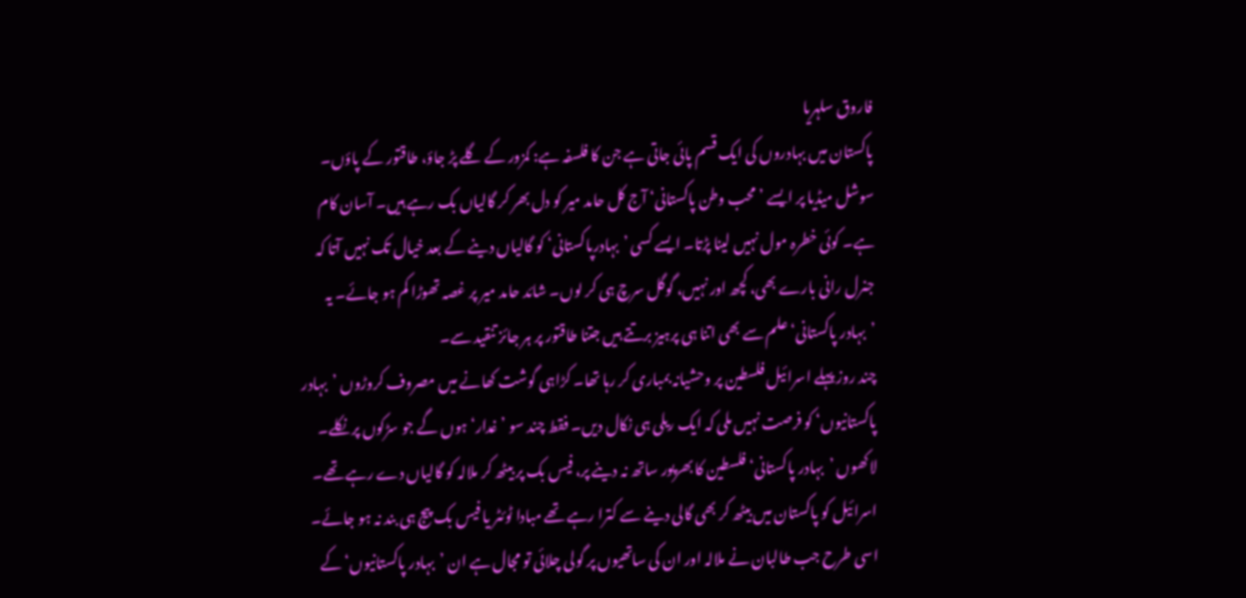فاروق سلہریا
پاکستان میں بہادروں کی ایک قسم پائی جاتی ہے جن کا فلسفہ ہے: کمزور کے گلے پڑ جاؤ، طاقتور کے پاؤں۔
سوشل میڈیا پر ایسے ’محب وطن پاکستانی‘ آج کل حامد میر کو دل بھر کر گالیاں بک رہے ہیں۔ آسان کام ہے۔ کوئی خطرہ مول نہیں لینا پڑتا۔ ایسے کسی ’بہادرپاکستانی‘ کو گالیاں دینے کے بعد خیال تک نہیں آتا کہ جنرل رانی بارے بھی، کچھ اور نہیں، گوگل سرچ ہی کر لوں۔ شائد حامد میر پر غصہ تھوڑا کم ہو جائے۔ یہ ’بہادر پاکستانی‘ علم سے بھی اتنا ہی پرہیز برتتے ہیں جتنا طاقتور پر ہر جائز تنقید سے۔
چند روز پہلے اسرائیل فلسطین پر وحشیانہ بمباری کر رہا تھا۔ کڑاہی گوشت کھانے میں مصروف کروڑوں ’بہادر پاکستانیوں‘ کو فرصت نہیں ملی کہ ایک ریلی ہی نکال دیں۔ فقط چند سو ’غدار‘ ہوں گے جو سڑکوں پر نکلے۔ لاکھوں ’بہادر پاکستانی‘ فلسطین کا بھرپور ساتھ نہ دینے پر، فیس بک پر بیٹھ کر ملالہ کو گالیاں دے رہے تھے۔ اسرائیل کو پاکستان میں بیٹھ کر بھی گالی دینے سے کترا رہے تھے مبادا ٹوئٹر یا فیس بک پیج ہی بند نہ ہو جائے۔
اسی طرح جب طالبان نے ملالہ اور ان کی ساتھیوں پر گولی چلائی تو مجال ہے ان ’بہادر پاکستانیوں‘ کے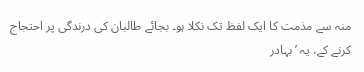منہ سے مذمت کا ایک لفظ تک نکلا ہو۔ بجائے طالبان کی درندگی پر احتجاج کرنے کے، یہ ’بہادر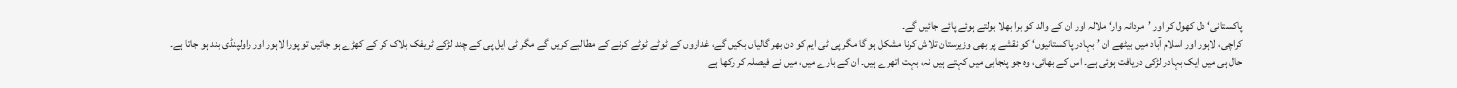پاکستانی‘ دل کھول کر اور ’مردانہ وار‘ ملالہ اور ان کے والد کو برا بھلا بولتے ہوئے پائے جائیں گے۔
کراچی، لاہور اور اسلام آباد میں بیٹھے ان ’بہادر پاکستانیوں‘ کو نقشے پر بھی وزیرستان تلاش کرنا مشکل ہو گا مگر پی ٹی ایم کو دن بھر گالیاں بکیں گے، غداروں کے ٹوٹے ٹوٹے کرنے کے مطالبے کریں گے مگر ٹی ایل پی کے چند لڑکے ٹریفک بلاک کر کے کھڑے ہو جائیں تو پورا لاہور اور راولپنڈی بند ہو جاتا ہے۔
حال ہی میں ایک بہادر لڑکی دریافت ہوئی ہے۔ اس کے بھائی، وہ جو پنجابی میں کہتے ہیں نہ، بہت اتھرے ہیں۔ ان کے بارے میں، میں نے فیصلہ کر رکھا ہے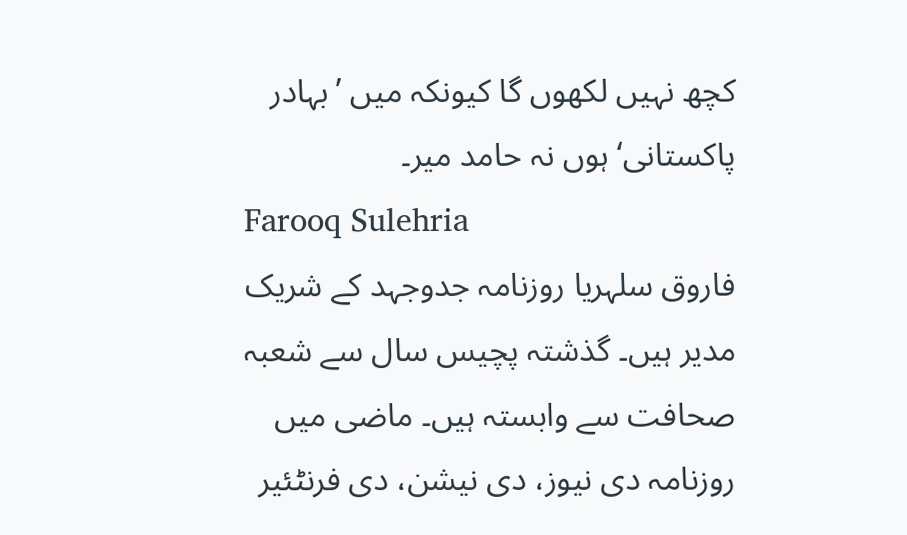کچھ نہیں لکھوں گا کیونکہ میں ’بہادر پاکستانی‘ ہوں نہ حامد میر۔
Farooq Sulehria
فاروق سلہریا روزنامہ جدوجہد کے شریک مدیر ہیں۔ گذشتہ پچیس سال سے شعبہ صحافت سے وابستہ ہیں۔ ماضی میں روزنامہ دی نیوز، دی نیشن، دی فرنٹئیر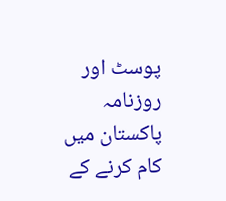پوسٹ اور روزنامہ پاکستان میں کام کرنے کے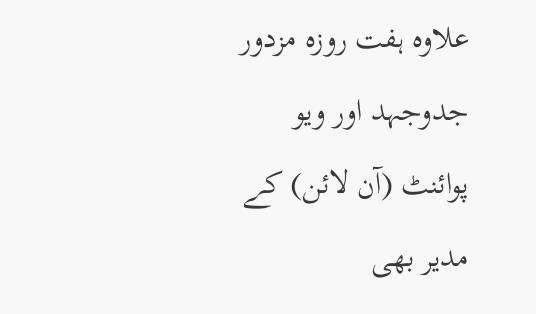علاوہ ہفت روزہ مزدور جدوجہد اور ویو پوائنٹ (آن لائن) کے مدیر بھی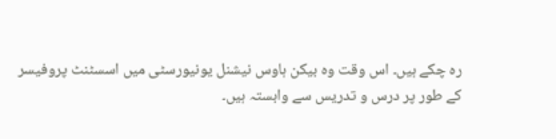رہ چکے ہیں۔ اس وقت وہ بیکن ہاوس نیشنل یونیورسٹی میں اسسٹنٹ پروفیسر کے طور پر درس و تدریس سے وابستہ ہیں۔